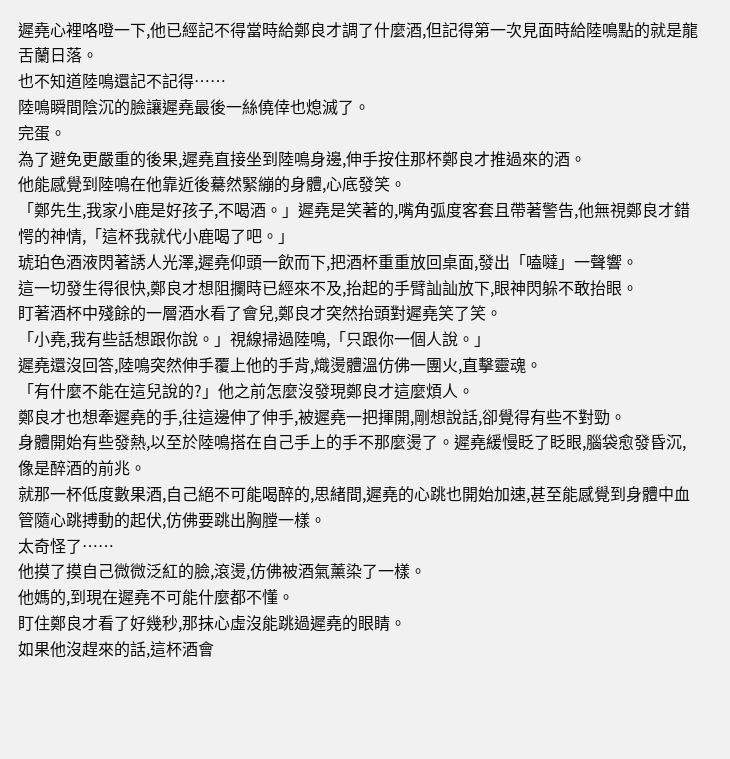遲堯心裡咯噔一下,他已經記不得當時給鄭良才調了什麼酒,但記得第一次見面時給陸鳴點的就是龍舌蘭日落。
也不知道陸鳴還記不記得……
陸鳴瞬間陰沉的臉讓遲堯最後一絲僥倖也熄滅了。
完蛋。
為了避免更嚴重的後果,遲堯直接坐到陸鳴身邊,伸手按住那杯鄭良才推過來的酒。
他能感覺到陸鳴在他靠近後驀然緊繃的身體,心底發笑。
「鄭先生,我家小鹿是好孩子,不喝酒。」遲堯是笑著的,嘴角弧度客套且帶著警告,他無視鄭良才錯愕的神情,「這杯我就代小鹿喝了吧。」
琥珀色酒液閃著誘人光澤,遲堯仰頭一飲而下,把酒杯重重放回桌面,發出「嗑噠」一聲響。
這一切發生得很快,鄭良才想阻攔時已經來不及,抬起的手臂訕訕放下,眼神閃躲不敢抬眼。
盯著酒杯中殘餘的一層酒水看了會兒,鄭良才突然抬頭對遲堯笑了笑。
「小堯,我有些話想跟你說。」視線掃過陸鳴,「只跟你一個人說。」
遲堯還沒回答,陸鳴突然伸手覆上他的手背,熾燙體溫仿佛一團火,直擊靈魂。
「有什麼不能在這兒說的?」他之前怎麼沒發現鄭良才這麼煩人。
鄭良才也想牽遲堯的手,往這邊伸了伸手,被遲堯一把揮開,剛想說話,卻覺得有些不對勁。
身體開始有些發熱,以至於陸鳴搭在自己手上的手不那麼燙了。遲堯緩慢眨了眨眼,腦袋愈發昏沉,像是醉酒的前兆。
就那一杯低度數果酒,自己絕不可能喝醉的,思緒間,遲堯的心跳也開始加速,甚至能感覺到身體中血管隨心跳搏動的起伏,仿佛要跳出胸膛一樣。
太奇怪了……
他摸了摸自己微微泛紅的臉,滾燙,仿佛被酒氣薰染了一樣。
他媽的,到現在遲堯不可能什麼都不懂。
盯住鄭良才看了好幾秒,那抹心虛沒能跳過遲堯的眼睛。
如果他沒趕來的話,這杯酒會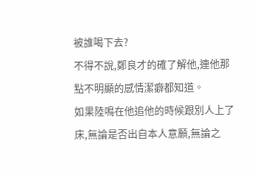被誰喝下去?
不得不說,鄭良才的確了解他,連他那點不明顯的感情潔癖都知道。
如果陸鳴在他追他的時候跟別人上了床,無論是否出自本人意願,無論之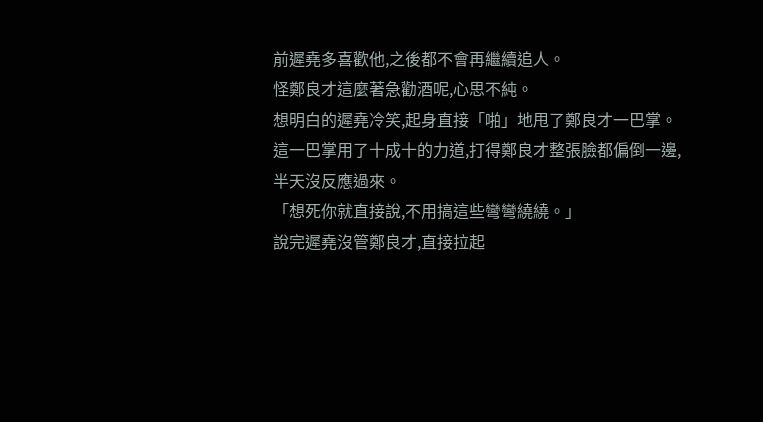前遲堯多喜歡他,之後都不會再繼續追人。
怪鄭良才這麼著急勸酒呢,心思不純。
想明白的遲堯冷笑,起身直接「啪」地甩了鄭良才一巴掌。
這一巴掌用了十成十的力道,打得鄭良才整張臉都偏倒一邊,半天沒反應過來。
「想死你就直接說,不用搞這些彎彎繞繞。」
說完遲堯沒管鄭良才,直接拉起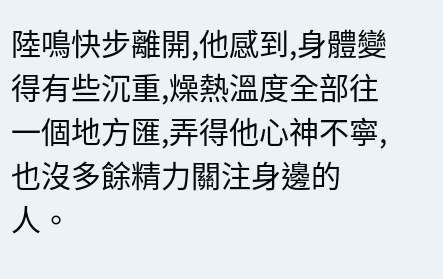陸鳴快步離開,他感到,身體變得有些沉重,燥熱溫度全部往一個地方匯,弄得他心神不寧,也沒多餘精力關注身邊的人。